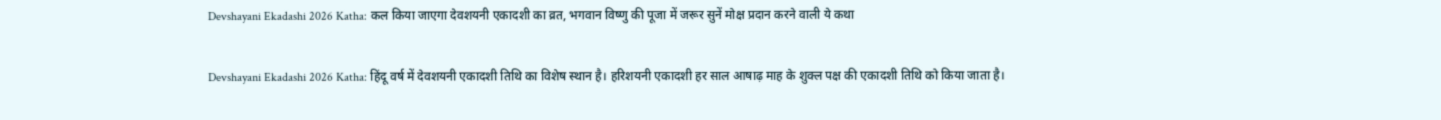Devshayani Ekadashi 2026 Katha: कल किया जाएगा देवशयनी एकादशी का व्रत, भगवान विष्णु की पूजा में जरूर सुनें मोक्ष प्रदान करने वाली ये कथा

Devshayani Ekadashi 2026 Katha: हिंदू वर्ष में देवशयनी एकादशी तिथि का विशेष स्थान है। हरिशयनी एकादशी हर साल आषाढ़ माह के शुक्ल पक्ष की एकादशी तिथि को किया जाता है।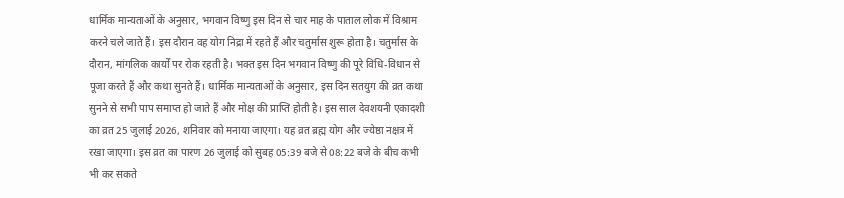धार्मिक मान्यताओं के अनुसार, भगवान विष्णु इस दिन से चार माह के पाताल लोक में विश्राम करने चले जाते हैं। इस दौरान वह योग निद्रा में रहते हैं और चतुर्मास शुरू होता है। चतुर्मास के दौरान, मांगलिक कार्यों पर रोक रहती है। भक्त इस दिन भगवान विष्णु की पूरे विधि-विधान से पूजा करते हैं और कथा सुनते हैं। धार्मिक मान्यताओं के अनुसार, इस दिन सतयुग की व्रत कथा सुनने से सभी पाप समाप्त हो जाते हैं और मोक्ष की प्राप्ति होती है। इस साल देवशयनी एकादशी का व्रत 25 जुलाई 2026, शनिवार को मनाया जाएगा। यह व्रत ब्रह्म योग और ज्येष्ठा नक्षत्र में रखा जाएगा। इस व्रत का पारण 26 जुलाई को सुबह 05:39 बजे से 08:22 बजे के बीच कभी भी कर सकते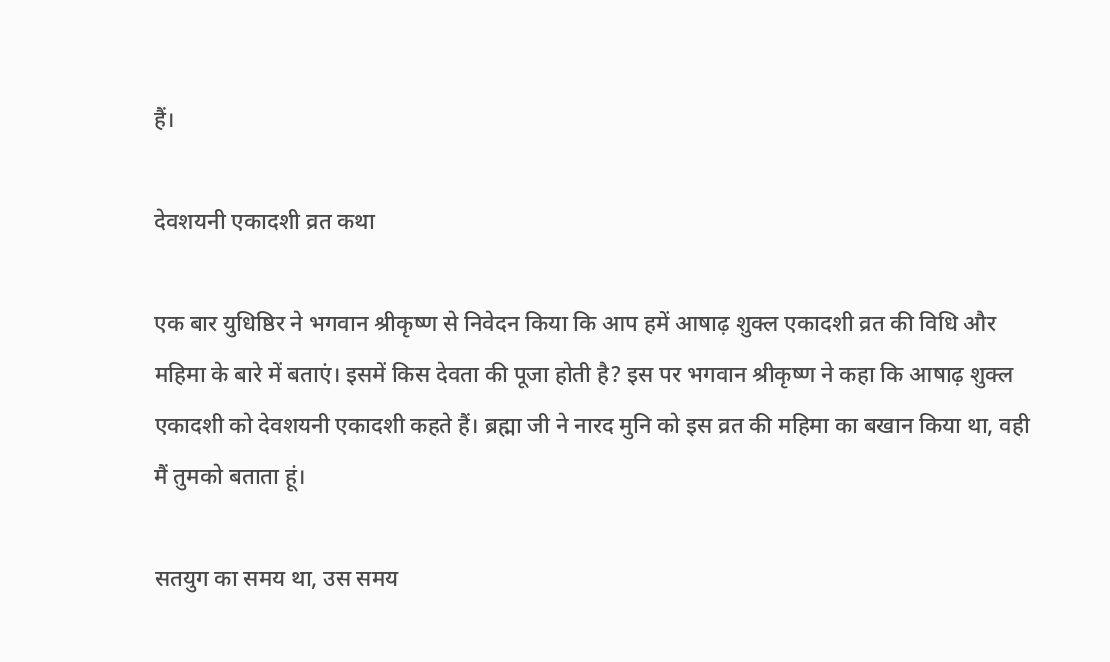हैं।

देवशयनी एकादशी व्रत कथा

एक बार युधिष्ठिर ने भगवान श्रीकृष्ण से निवेदन किया कि आप हमें आषाढ़ शुक्ल एकादशी व्रत की विधि और महिमा के बारे में बताएं। इसमें किस देवता की पूजा होती है? इस पर भगवान श्रीकृष्ण ने कहा कि आषाढ़ शुक्ल एकादशी को देवशयनी एकादशी कहते हैं। ब्रह्मा जी ने नारद मुनि को इस व्रत की महिमा का बखान किया था, वही मैं तुमको बताता हूं।

सतयुग का समय था, उस समय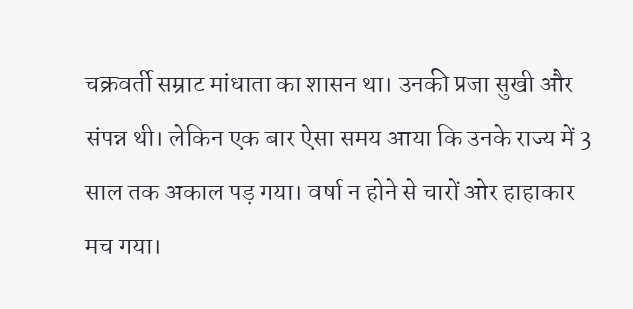चक्रवर्ती सम्राट मांधाता का शासन था। उनकी प्रजा सुखी और संपन्न थी। लेकिन एक बार ऐसा समय आया कि उनके राज्य में 3 साल तक अकाल पड़ गया। वर्षा न होने से चारों ओर हाहाकार मच गया।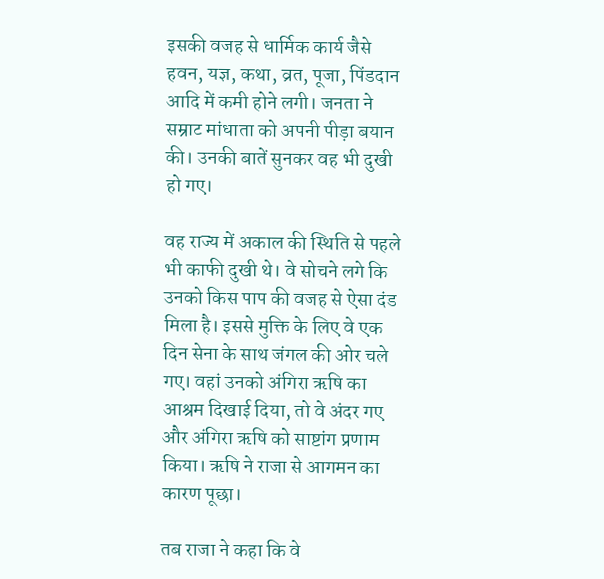इसकी वजह से धार्मिक कार्य जैसे हवन, यज्ञ, कथा, व्रत, पूजा, पिंडदान आदि में कमी होने लगी। जनता ने सम्राट मांधाता को अपनी पीड़ा बयान की। उनकी बातें सुनकर वह भी दुखी हो गए।

वह राज्य में अकाल की स्थिति से पहले भी काफी दुखी थे। वे सोचने लगे कि उनको किस पाप की वजह से ऐसा दंड मिला है। इससे मुक्ति के लिए वे एक दिन सेना के साथ जंगल की ओर चले गए। वहां उनको अंगिरा ऋषि का आश्रम दिखाई दिया, तो वे अंदर गए और अंगिरा ऋषि को साष्टांग प्रणाम किया। ऋषि ने राजा से आगमन का कारण पूछा।

तब राजा ने कहा कि वे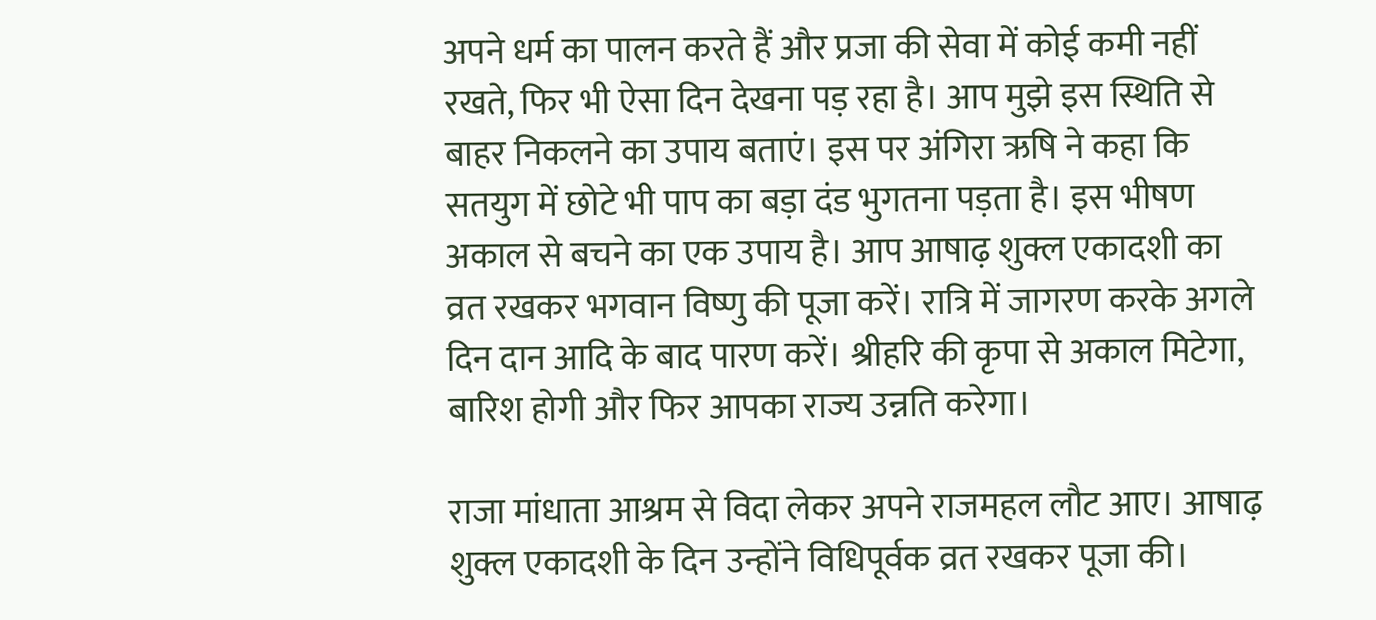अपने धर्म का पालन करते हैं और प्रजा की सेवा में कोई कमी नहीं रखते, फिर भी ऐसा दिन देखना पड़ रहा है। आप मुझे इस स्थिति से बाहर निकलने का उपाय बताएं। इस पर अंगिरा ऋषि ने कहा कि सतयुग में छोटे भी पाप का बड़ा दंड भुगतना पड़ता है। इस भीषण अकाल से बचने का एक उपाय है। आप आषाढ़ शुक्ल एकादशी का व्रत रखकर भगवान विष्णु की पूजा करें। रात्रि में जागरण करके अगले दिन दान आदि के बाद पारण करें। श्रीहरि की कृपा से अकाल मिटेगा, बारिश होगी और फिर आपका राज्य उन्नति करेगा।

राजा मांधाता आश्रम से विदा लेकर अपने राजमहल लौट आए। आषाढ़ शुक्ल एकादशी के दिन उन्होंने विधिपूर्वक व्रत रखकर पूजा की।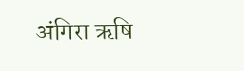अंगिरा ऋषि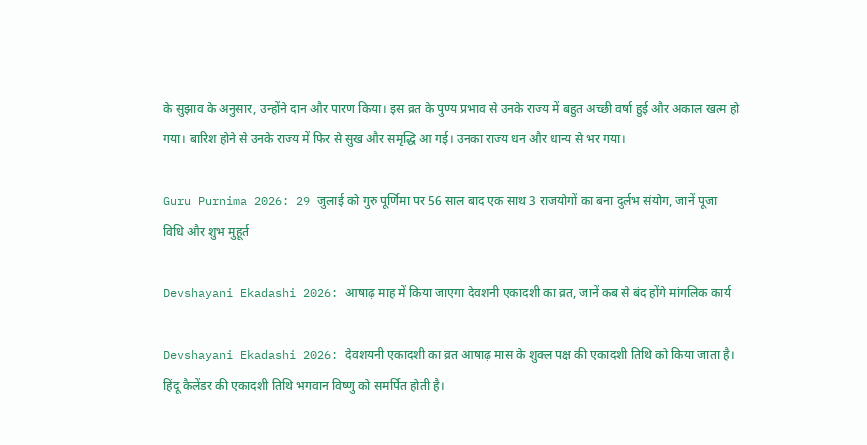के सुझाव के अनुसार, उन्होंने दान और पारण किया। इस व्रत के पुण्य प्रभाव से उनके राज्य में बहुत अच्छी वर्षा हुई और अकाल खत्म हो गया। बारिश होने से उनके राज्य में फिर से सुख और समृद्धि आ गई। उनका राज्य धन और धान्य से भर गया।

Guru Purnima 2026: 29 जुलाई को गुरु पूर्णिमा पर 56 साल बाद एक साथ 3 राजयोगों का बना दुर्लभ संयोग, जानें पूजा विधि और शुभ मुहूर्त

Devshayani Ekadashi 2026: आषाढ़ माह में किया जाएगा देवशनी एकादशी का व्रत, जानें कब से बंद होंगे मांगलिक कार्य

Devshayani Ekadashi 2026: देवशयनी एकादशी का व्रत आषाढ़ मास के शुक्ल पक्ष की एकादशी तिथि को किया जाता है। हिंदू कैलेंडर की एकादशी तिथि भगवान विष्णु को समर्पित होती है।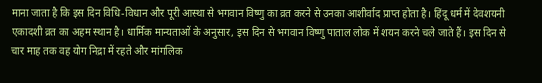माना जाता है कि इस दिन विधि-विधान और पूरी आस्था से भगवान विष्णु का व्रत करने से उनका आशीर्वाद प्राप्त होता है। हिंदू धर्म में देवशयनी एकादशी व्रत का अहम स्थान है। धार्मिक मान्यताओं के अनुसार, इस दिन से भगवान विष्णु पाताल लोक में शयन करने चले जाते हैं। इस दिन से चार माह तक वह योग निद्रा में रहते और मांगलिक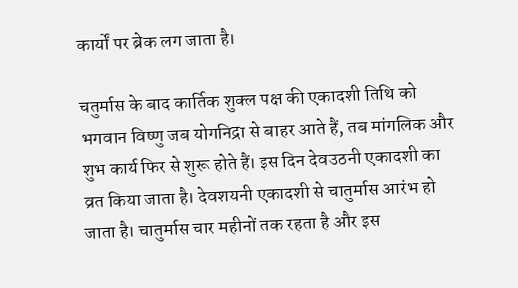कार्यों पर ब्रेक लग जाता है।

चतुर्मास के बाद कार्तिक शुक्ल पक्ष की एकादशी तिथि को भगवान विष्णु जब योगनिद्रा से बाहर आते हैं, तब मांगलिक और शुभ कार्य फिर से शुरू होते हैं। इस दिन देवउठनी एकादशी का व्रत किया जाता है। देवशयनी एकादशी से चातुर्मास आरंभ हो जाता है। चातुर्मास चार महीनों तक रहता है और इस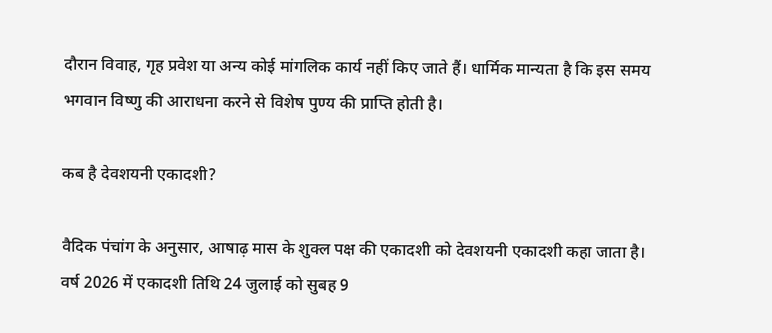दौरान विवाह, गृह प्रवेश या अन्य कोई मांगलिक कार्य नहीं किए जाते हैं। धार्मिक मान्यता है कि इस समय भगवान विष्णु की आराधना करने से विशेष पुण्य की प्राप्ति होती है।

कब है देवशयनी एकादशी?

वैदिक पंचांग के अनुसार, आषाढ़ मास के शुक्ल पक्ष की एकादशी को देवशयनी एकादशी कहा जाता है। वर्ष 2026 में एकादशी तिथि 24 जुलाई को सुबह 9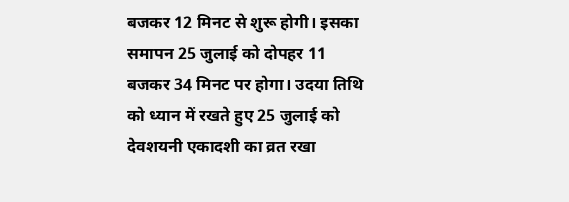बजकर 12 मिनट से शुरू होगी। इसका समापन 25 जुलाई को दोपहर 11 बजकर 34 मिनट पर होगा। उदया तिथि को ध्यान में रखते हुए 25 जुलाई को देवशयनी एकादशी का व्रत रखा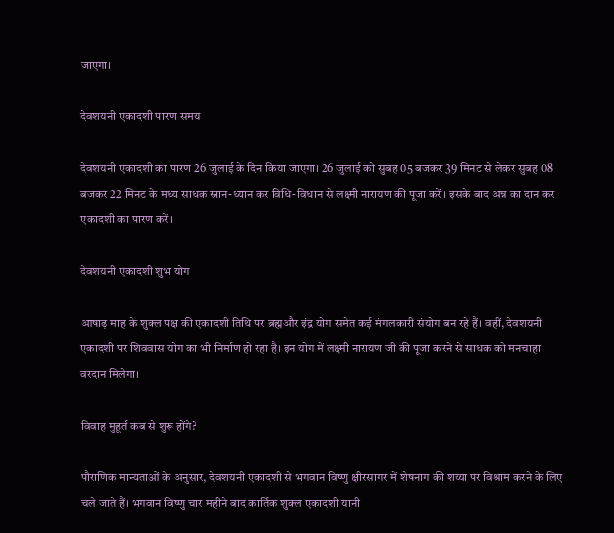जाएगा।

देवशयनी एकादशी पारण समय

देवशयनी एकादशी का पारण 26 जुलाई के दिन किया जाएगा। 26 जुलाई को सुबह 05 बजकर 39 मिनट से लेकर सुबह 08 बजकर 22 मिनट के मध्य साधक स्नान-ध्यान कर विधि-विधान से लक्ष्मी नारायण की पूजा करें। इसके बाद अन्न का दान कर एकादशी का पारण करें।

देवशयनी एकादशी शुभ योग

आषाढ़ माह के शुक्ल पक्ष की एकादशी तिथि पर ब्रह्मऔर इंद्र योग समेत कई मंगलकारी संयोग बन रहे हैं। वहीं, देवशयनी एकादशी पर शिववास योग का भी निर्माण हो रहा है। इन योग में लक्ष्मी नारायण जी की पूजा करने से साधक को मनचाहा वरदान मिलेगा।

विवाह मुहूर्त कब से शुरू होंगे?

पौराणिक मान्यताओं के अनुसार, देवशयनी एकादशी से भगवान विष्णु क्षीरसागर में शेषनाग की शय्या पर विश्राम करने के लिए चले जाते हैं। भगवान विष्णु चार महीने बाद कार्तिक शुक्ल एकादशी यानी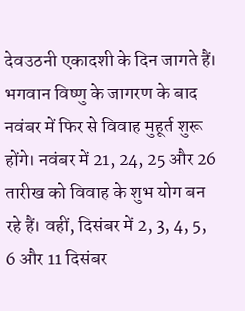देवउठनी एकादशी के दिन जागते हैं। भगवान विष्णु के जागरण के बाद नवंबर में फिर से विवाह मुहूर्त शुरू होंगे। नवंबर में 21, 24, 25 और 26 तारीख को विवाह के शुभ योग बन रहे हैं। वहीं, दिसंबर में 2, 3, 4, 5, 6 और 11 दिसंबर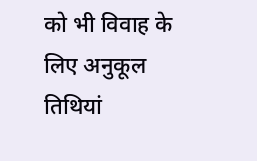को भी विवाह के लिए अनुकूल तिथियां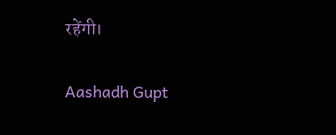रहेंगी।

Aashadh Gupt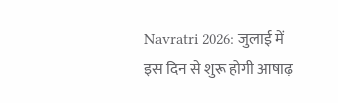Navratri 2026: जुलाई में इस दिन से शुरू होगी आषाढ़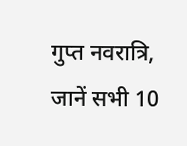गुप्त नवरात्रि, जानें सभी 10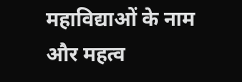महाविद्याओं के नाम और महत्व